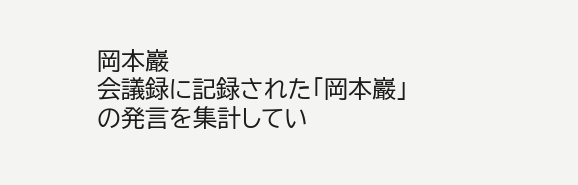岡本巖
会議録に記録された「岡本巖」の発言を集計してい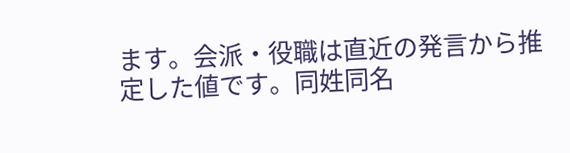ます。会派・役職は直近の発言から推定した値です。同姓同名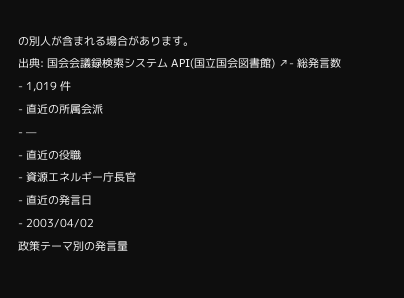の別人が含まれる場合があります。
出典: 国会会議録検索システム API(国立国会図書館) ↗- 総発言数
- 1,019 件
- 直近の所属会派
- —
- 直近の役職
- 資源エネルギー庁長官
- 直近の発言日
- 2003/04/02
政策テーマ別の発言量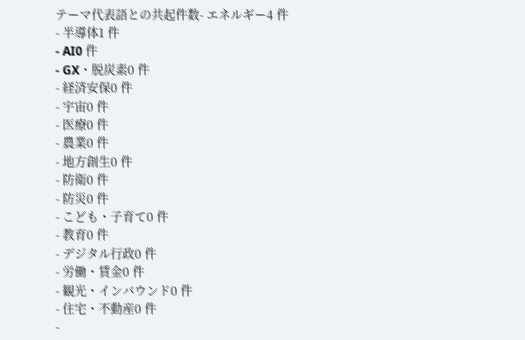テーマ代表語との共起件数- エネルギー4 件
- 半導体1 件
- AI0 件
- GX・脱炭素0 件
- 経済安保0 件
- 宇宙0 件
- 医療0 件
- 農業0 件
- 地方創生0 件
- 防衛0 件
- 防災0 件
- こども・子育て0 件
- 教育0 件
- デジタル行政0 件
- 労働・賃金0 件
- 観光・インバウンド0 件
- 住宅・不動産0 件
-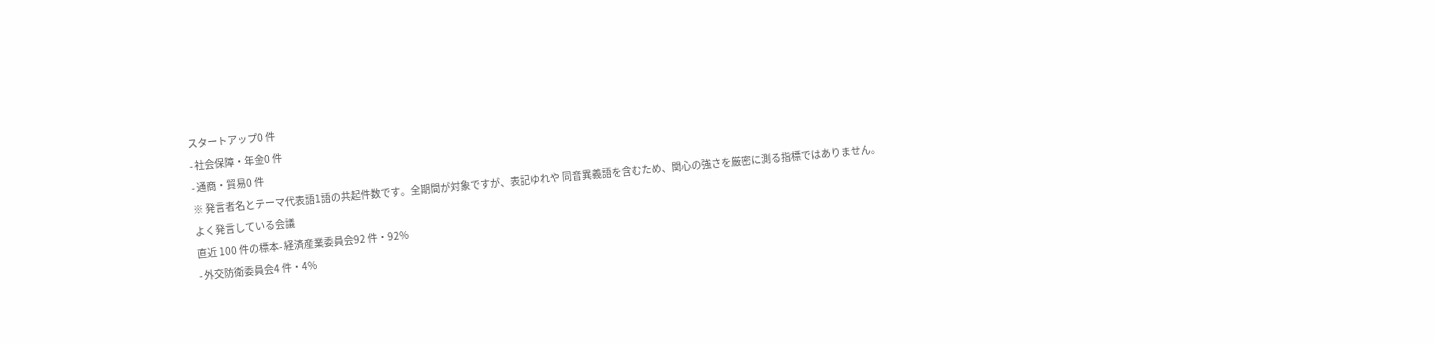スタートアップ0 件
- 社会保障・年金0 件
- 通商・貿易0 件
※ 発言者名とテーマ代表語1語の共起件数です。全期間が対象ですが、表記ゆれや 同音異義語を含むため、関心の強さを厳密に測る指標ではありません。
よく発言している会議
直近 100 件の標本- 経済産業委員会92 件・92%
- 外交防衛委員会4 件・4%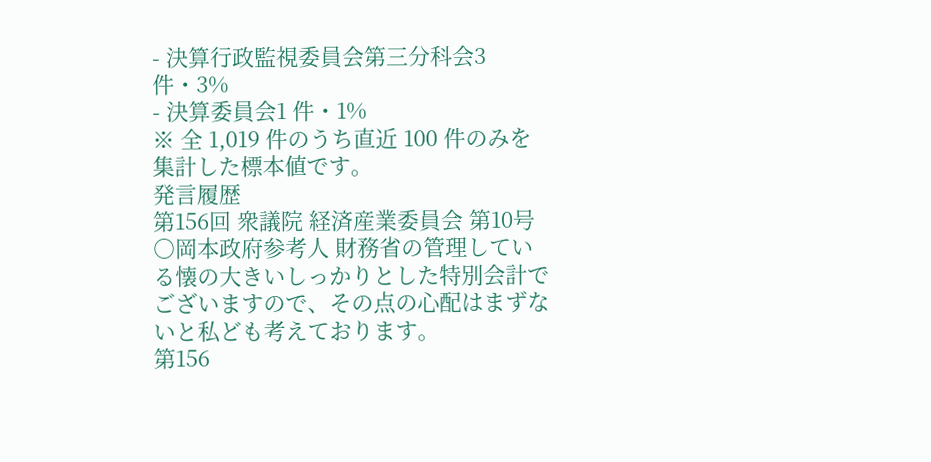- 決算行政監視委員会第三分科会3 件・3%
- 決算委員会1 件・1%
※ 全 1,019 件のうち直近 100 件のみを集計した標本値です。
発言履歴
第156回 衆議院 経済産業委員会 第10号
○岡本政府参考人 財務省の管理している懐の大きいしっかりとした特別会計でございますので、その点の心配はまずないと私ども考えております。
第156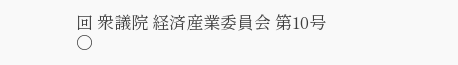回 衆議院 経済産業委員会 第10号
○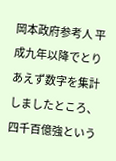岡本政府参考人 平成九年以降でとりあえず数字を集計しましたところ、四千百億強という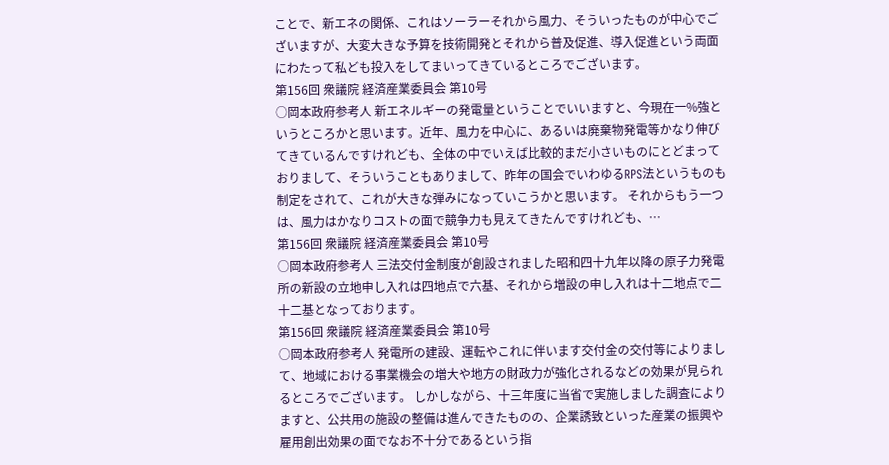ことで、新エネの関係、これはソーラーそれから風力、そういったものが中心でございますが、大変大きな予算を技術開発とそれから普及促進、導入促進という両面にわたって私ども投入をしてまいってきているところでございます。
第156回 衆議院 経済産業委員会 第10号
○岡本政府参考人 新エネルギーの発電量ということでいいますと、今現在一%強というところかと思います。近年、風力を中心に、あるいは廃棄物発電等かなり伸びてきているんですけれども、全体の中でいえば比較的まだ小さいものにとどまっておりまして、そういうこともありまして、昨年の国会でいわゆるRPS法というものも制定をされて、これが大きな弾みになっていこうかと思います。 それからもう一つは、風力はかなりコストの面で競争力も見えてきたんですけれども、…
第156回 衆議院 経済産業委員会 第10号
○岡本政府参考人 三法交付金制度が創設されました昭和四十九年以降の原子力発電所の新設の立地申し入れは四地点で六基、それから増設の申し入れは十二地点で二十二基となっております。
第156回 衆議院 経済産業委員会 第10号
○岡本政府参考人 発電所の建設、運転やこれに伴います交付金の交付等によりまして、地域における事業機会の増大や地方の財政力が強化されるなどの効果が見られるところでございます。 しかしながら、十三年度に当省で実施しました調査によりますと、公共用の施設の整備は進んできたものの、企業誘致といった産業の振興や雇用創出効果の面でなお不十分であるという指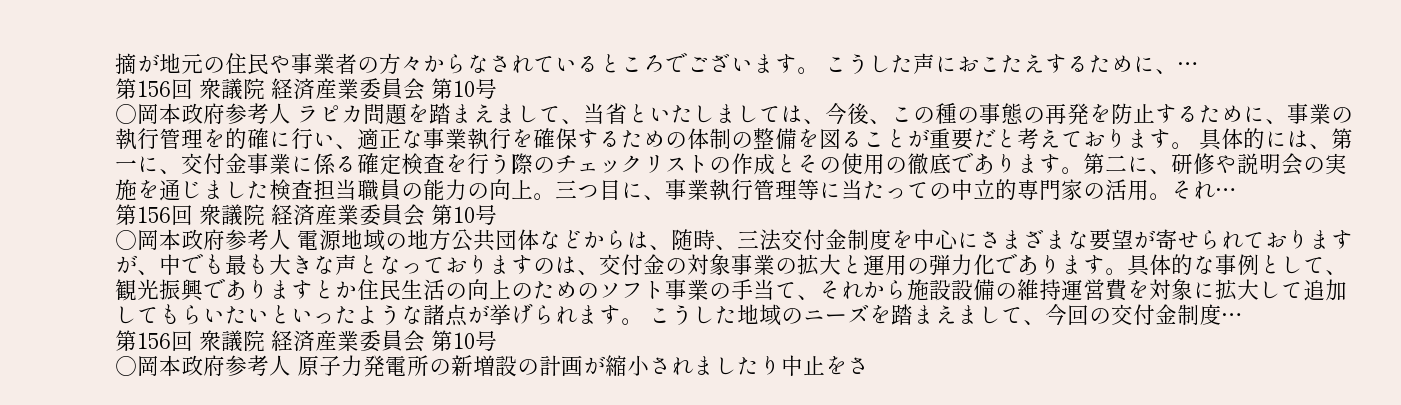摘が地元の住民や事業者の方々からなされているところでございます。 こうした声におこたえするために、…
第156回 衆議院 経済産業委員会 第10号
○岡本政府参考人 ラピカ問題を踏まえまして、当省といたしましては、今後、この種の事態の再発を防止するために、事業の執行管理を的確に行い、適正な事業執行を確保するための体制の整備を図ることが重要だと考えております。 具体的には、第一に、交付金事業に係る確定検査を行う際のチェックリストの作成とその使用の徹底であります。第二に、研修や説明会の実施を通じました検査担当職員の能力の向上。三つ目に、事業執行管理等に当たっての中立的専門家の活用。それ…
第156回 衆議院 経済産業委員会 第10号
○岡本政府参考人 電源地域の地方公共団体などからは、随時、三法交付金制度を中心にさまざまな要望が寄せられておりますが、中でも最も大きな声となっておりますのは、交付金の対象事業の拡大と運用の弾力化であります。具体的な事例として、観光振興でありますとか住民生活の向上のためのソフト事業の手当て、それから施設設備の維持運営費を対象に拡大して追加してもらいたいといったような諸点が挙げられます。 こうした地域のニーズを踏まえまして、今回の交付金制度…
第156回 衆議院 経済産業委員会 第10号
○岡本政府参考人 原子力発電所の新増設の計画が縮小されましたり中止をさ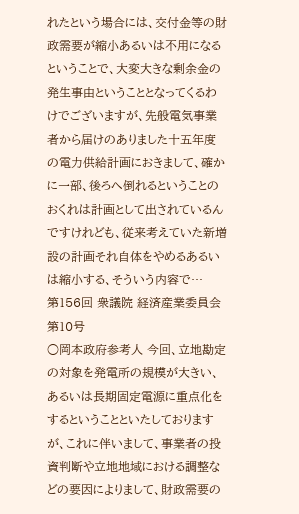れたという場合には、交付金等の財政需要が縮小あるいは不用になるということで、大変大きな剰余金の発生事由ということとなってくるわけでございますが、先般電気事業者から届けのありました十五年度の電力供給計画におきまして、確かに一部、後ろへ倒れるということのおくれは計画として出されているんですけれども、従来考えていた新増設の計画それ自体をやめるあるいは縮小する、そういう内容で…
第156回 衆議院 経済産業委員会 第10号
○岡本政府参考人 今回、立地勘定の対象を発電所の規模が大きい、あるいは長期固定電源に重点化をするということといたしておりますが、これに伴いまして、事業者の投資判断や立地地域における調整などの要因によりまして、財政需要の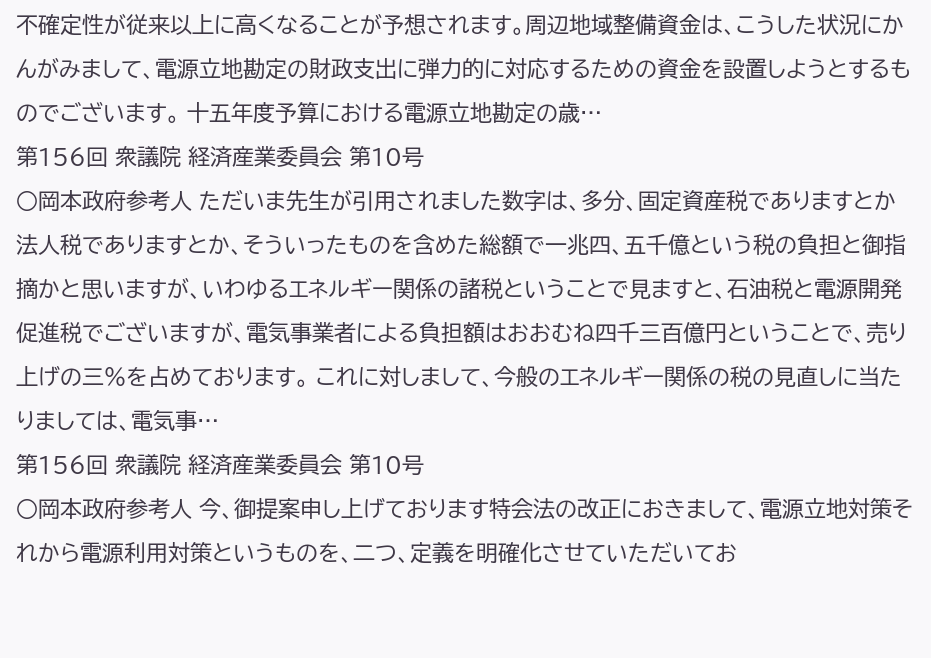不確定性が従来以上に高くなることが予想されます。周辺地域整備資金は、こうした状況にかんがみまして、電源立地勘定の財政支出に弾力的に対応するための資金を設置しようとするものでございます。 十五年度予算における電源立地勘定の歳…
第156回 衆議院 経済産業委員会 第10号
○岡本政府参考人 ただいま先生が引用されました数字は、多分、固定資産税でありますとか法人税でありますとか、そういったものを含めた総額で一兆四、五千億という税の負担と御指摘かと思いますが、いわゆるエネルギー関係の諸税ということで見ますと、石油税と電源開発促進税でございますが、電気事業者による負担額はおおむね四千三百億円ということで、売り上げの三%を占めております。 これに対しまして、今般のエネルギー関係の税の見直しに当たりましては、電気事…
第156回 衆議院 経済産業委員会 第10号
○岡本政府参考人 今、御提案申し上げております特会法の改正におきまして、電源立地対策それから電源利用対策というものを、二つ、定義を明確化させていただいてお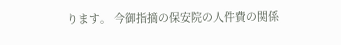ります。 今御指摘の保安院の人件費の関係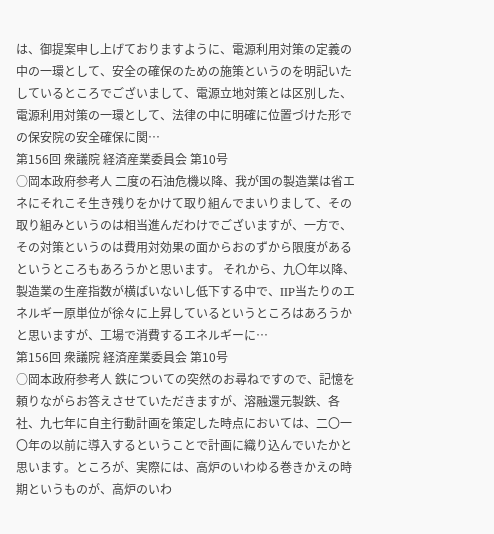は、御提案申し上げておりますように、電源利用対策の定義の中の一環として、安全の確保のための施策というのを明記いたしているところでございまして、電源立地対策とは区別した、電源利用対策の一環として、法律の中に明確に位置づけた形での保安院の安全確保に関…
第156回 衆議院 経済産業委員会 第10号
○岡本政府参考人 二度の石油危機以降、我が国の製造業は省エネにそれこそ生き残りをかけて取り組んでまいりまして、その取り組みというのは相当進んだわけでございますが、一方で、その対策というのは費用対効果の面からおのずから限度があるというところもあろうかと思います。 それから、九〇年以降、製造業の生産指数が横ばいないし低下する中で、IIP当たりのエネルギー原単位が徐々に上昇しているというところはあろうかと思いますが、工場で消費するエネルギーに…
第156回 衆議院 経済産業委員会 第10号
○岡本政府参考人 鉄についての突然のお尋ねですので、記憶を頼りながらお答えさせていただきますが、溶融還元製鉄、各社、九七年に自主行動計画を策定した時点においては、二〇一〇年の以前に導入するということで計画に織り込んでいたかと思います。ところが、実際には、高炉のいわゆる巻きかえの時期というものが、高炉のいわ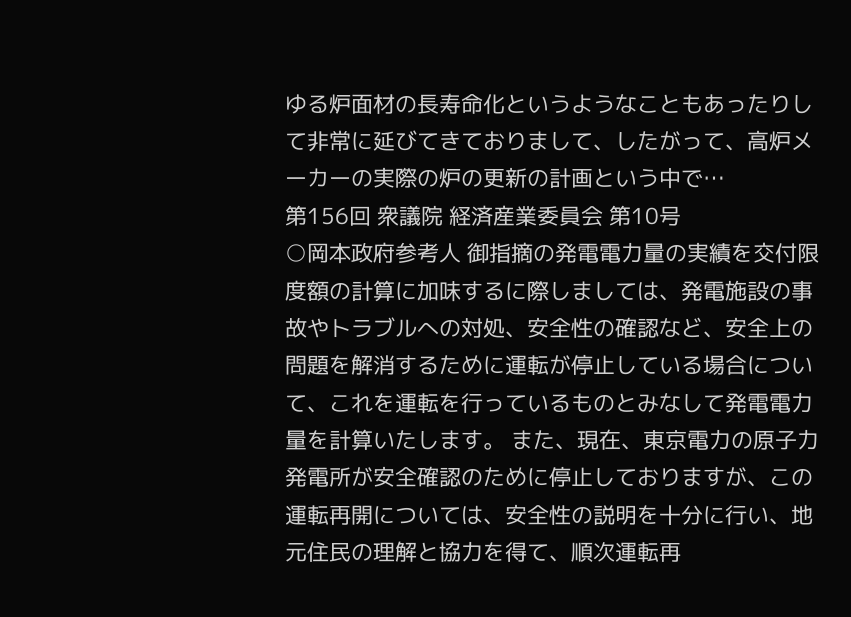ゆる炉面材の長寿命化というようなこともあったりして非常に延びてきておりまして、したがって、高炉メーカーの実際の炉の更新の計画という中で…
第156回 衆議院 経済産業委員会 第10号
○岡本政府参考人 御指摘の発電電力量の実績を交付限度額の計算に加味するに際しましては、発電施設の事故やトラブルへの対処、安全性の確認など、安全上の問題を解消するために運転が停止している場合について、これを運転を行っているものとみなして発電電力量を計算いたします。 また、現在、東京電力の原子力発電所が安全確認のために停止しておりますが、この運転再開については、安全性の説明を十分に行い、地元住民の理解と協力を得て、順次運転再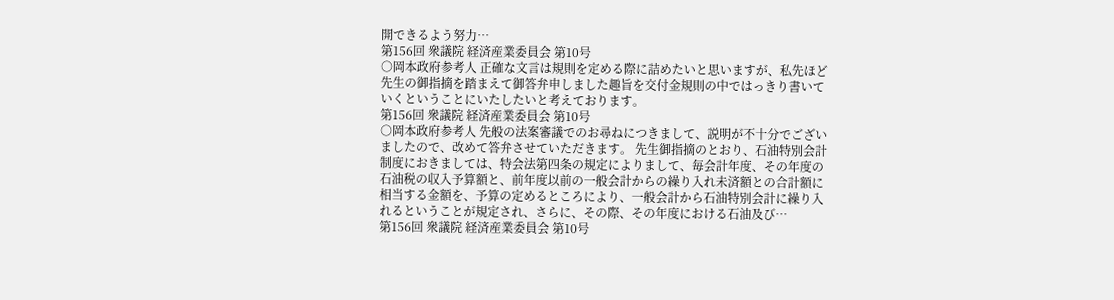開できるよう努力…
第156回 衆議院 経済産業委員会 第10号
○岡本政府参考人 正確な文言は規則を定める際に詰めたいと思いますが、私先ほど先生の御指摘を踏まえて御答弁申しました趣旨を交付金規則の中ではっきり書いていくということにいたしたいと考えております。
第156回 衆議院 経済産業委員会 第10号
○岡本政府参考人 先般の法案審議でのお尋ねにつきまして、説明が不十分でございましたので、改めて答弁させていただきます。 先生御指摘のとおり、石油特別会計制度におきましては、特会法第四条の規定によりまして、毎会計年度、その年度の石油税の収入予算額と、前年度以前の一般会計からの繰り入れ未済額との合計額に相当する金額を、予算の定めるところにより、一般会計から石油特別会計に繰り入れるということが規定され、さらに、その際、その年度における石油及び…
第156回 衆議院 経済産業委員会 第10号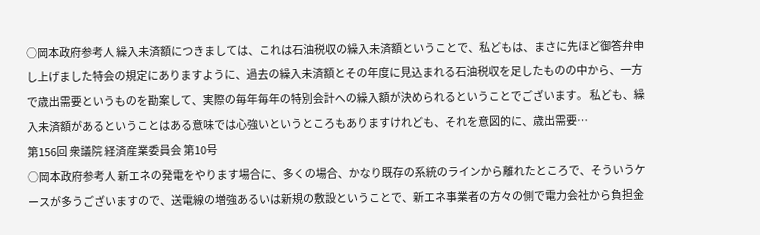○岡本政府参考人 繰入未済額につきましては、これは石油税収の繰入未済額ということで、私どもは、まさに先ほど御答弁申し上げました特会の規定にありますように、過去の繰入未済額とその年度に見込まれる石油税収を足したものの中から、一方で歳出需要というものを勘案して、実際の毎年毎年の特別会計への繰入額が決められるということでございます。 私ども、繰入未済額があるということはある意味では心強いというところもありますけれども、それを意図的に、歳出需要…
第156回 衆議院 経済産業委員会 第10号
○岡本政府参考人 新エネの発電をやります場合に、多くの場合、かなり既存の系統のラインから離れたところで、そういうケースが多うございますので、送電線の増強あるいは新規の敷設ということで、新エネ事業者の方々の側で電力会社から負担金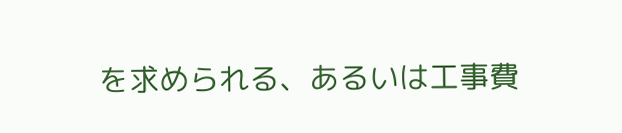を求められる、あるいは工事費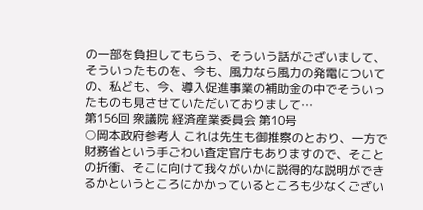の一部を負担してもらう、そういう話がございまして、そういったものを、今も、風力なら風力の発電についての、私ども、今、導入促進事業の補助金の中でそういったものも見させていただいておりまして…
第156回 衆議院 経済産業委員会 第10号
○岡本政府参考人 これは先生も御推察のとおり、一方で財務省という手ごわい査定官庁もありますので、そことの折衝、そこに向けて我々がいかに説得的な説明ができるかというところにかかっているところも少なくござい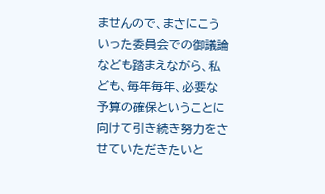ませんので、まさにこういった委員会での御議論なども踏まえながら、私ども、毎年毎年、必要な予算の確保ということに向けて引き続き努力をさせていただきたいと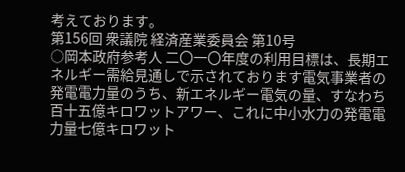考えております。
第156回 衆議院 経済産業委員会 第10号
○岡本政府参考人 二〇一〇年度の利用目標は、長期エネルギー需給見通しで示されております電気事業者の発電電力量のうち、新エネルギー電気の量、すなわち百十五億キロワットアワー、これに中小水力の発電電力量七億キロワット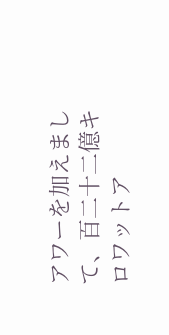アワーを加えまして、百二十二億キロワットア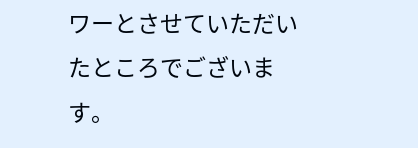ワーとさせていただいたところでございます。